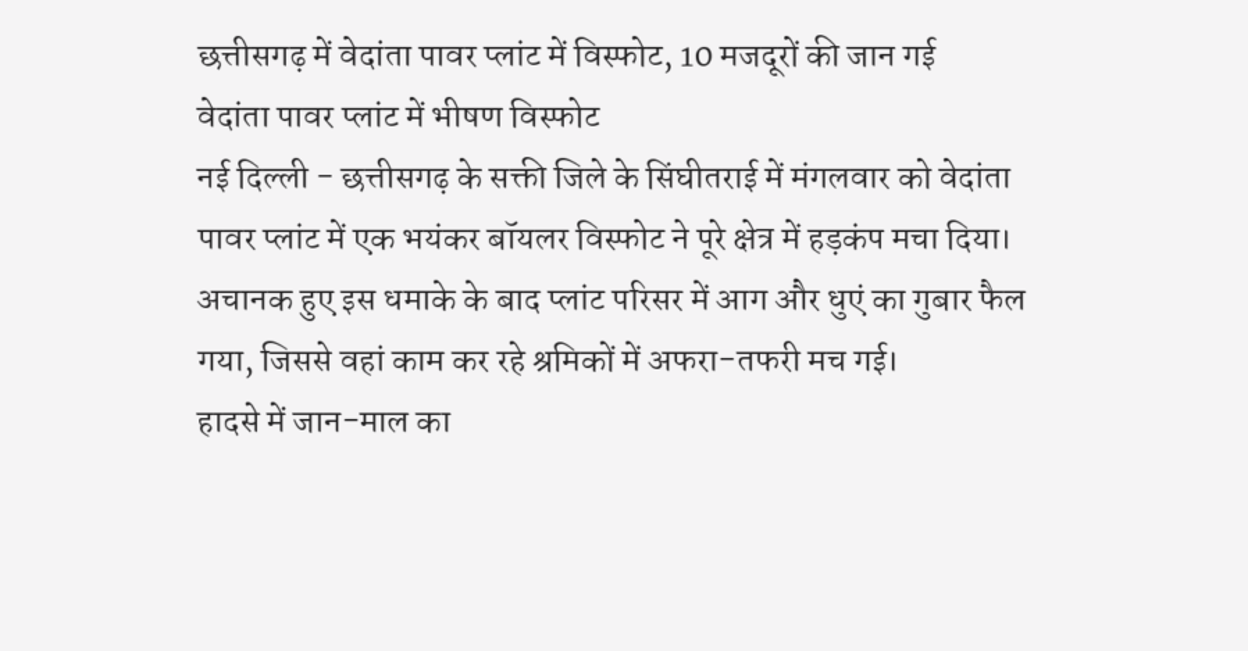छत्तीसगढ़ में वेदांता पावर प्लांट में विस्फोट, 10 मजदूरों की जान गई
वेदांता पावर प्लांट में भीषण विस्फोट
नई दिल्ली - छत्तीसगढ़ के सक्ती जिले के सिंघीतराई में मंगलवार को वेदांता पावर प्लांट में एक भयंकर बॉयलर विस्फोट ने पूरे क्षेत्र में हड़कंप मचा दिया। अचानक हुए इस धमाके के बाद प्लांट परिसर में आग और धुएं का गुबार फैल गया, जिससे वहां काम कर रहे श्रमिकों में अफरा-तफरी मच गई।
हादसे में जान-माल का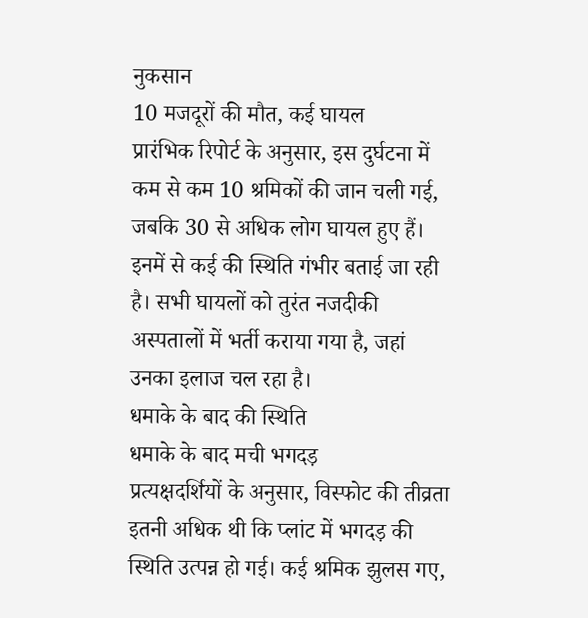नुकसान
10 मजदूरों की मौत, कई घायल
प्रारंभिक रिपोर्ट के अनुसार, इस दुर्घटना में कम से कम 10 श्रमिकों की जान चली गई, जबकि 30 से अधिक लोग घायल हुए हैं। इनमें से कई की स्थिति गंभीर बताई जा रही है। सभी घायलों को तुरंत नजदीकी अस्पतालों में भर्ती कराया गया है, जहां उनका इलाज चल रहा है।
धमाके के बाद की स्थिति
धमाके के बाद मची भगदड़
प्रत्यक्षदर्शियों के अनुसार, विस्फोट की तीव्रता इतनी अधिक थी कि प्लांट में भगदड़ की स्थिति उत्पन्न हो गई। कई श्रमिक झुलस गए,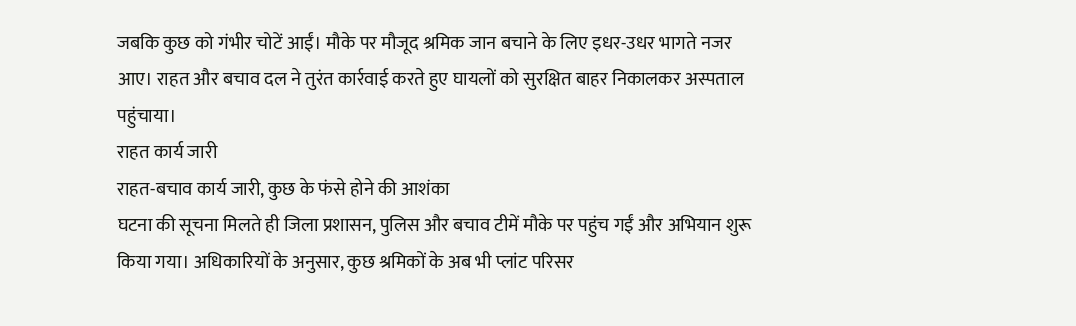जबकि कुछ को गंभीर चोटें आईं। मौके पर मौजूद श्रमिक जान बचाने के लिए इधर-उधर भागते नजर आए। राहत और बचाव दल ने तुरंत कार्रवाई करते हुए घायलों को सुरक्षित बाहर निकालकर अस्पताल पहुंचाया।
राहत कार्य जारी
राहत-बचाव कार्य जारी, कुछ के फंसे होने की आशंका
घटना की सूचना मिलते ही जिला प्रशासन, पुलिस और बचाव टीमें मौके पर पहुंच गईं और अभियान शुरू किया गया। अधिकारियों के अनुसार, कुछ श्रमिकों के अब भी प्लांट परिसर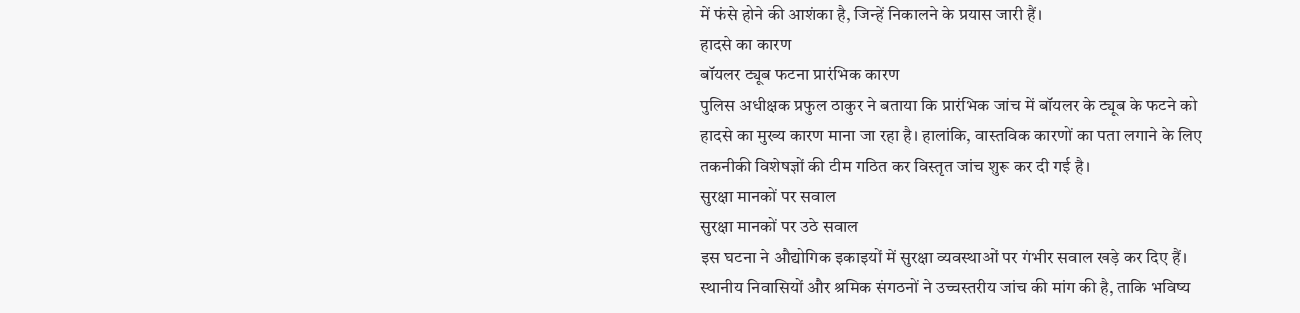में फंसे होने की आशंका है, जिन्हें निकालने के प्रयास जारी हैं।
हादसे का कारण
बॉयलर ट्यूब फटना प्रारंभिक कारण
पुलिस अधीक्षक प्रफुल ठाकुर ने बताया कि प्रारंभिक जांच में बॉयलर के ट्यूब के फटने को हादसे का मुख्य कारण माना जा रहा है। हालांकि, वास्तविक कारणों का पता लगाने के लिए तकनीकी विशेषज्ञों की टीम गठित कर विस्तृत जांच शुरू कर दी गई है।
सुरक्षा मानकों पर सवाल
सुरक्षा मानकों पर उठे सवाल
इस घटना ने औद्योगिक इकाइयों में सुरक्षा व्यवस्थाओं पर गंभीर सवाल खड़े कर दिए हैं। स्थानीय निवासियों और श्रमिक संगठनों ने उच्चस्तरीय जांच की मांग की है, ताकि भविष्य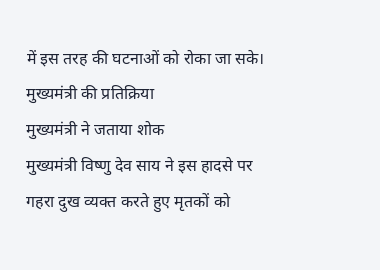में इस तरह की घटनाओं को रोका जा सके।
मुख्यमंत्री की प्रतिक्रिया
मुख्यमंत्री ने जताया शोक
मुख्यमंत्री विष्णु देव साय ने इस हादसे पर गहरा दुख व्यक्त करते हुए मृतकों को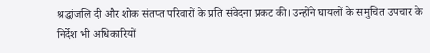श्रद्धांजलि दी और शोक संतप्त परिवारों के प्रति संवेदना प्रकट की। उन्होंने घायलों के समुचित उपचार के निर्देश भी अधिकारियों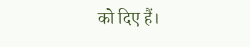को दिए हैं।